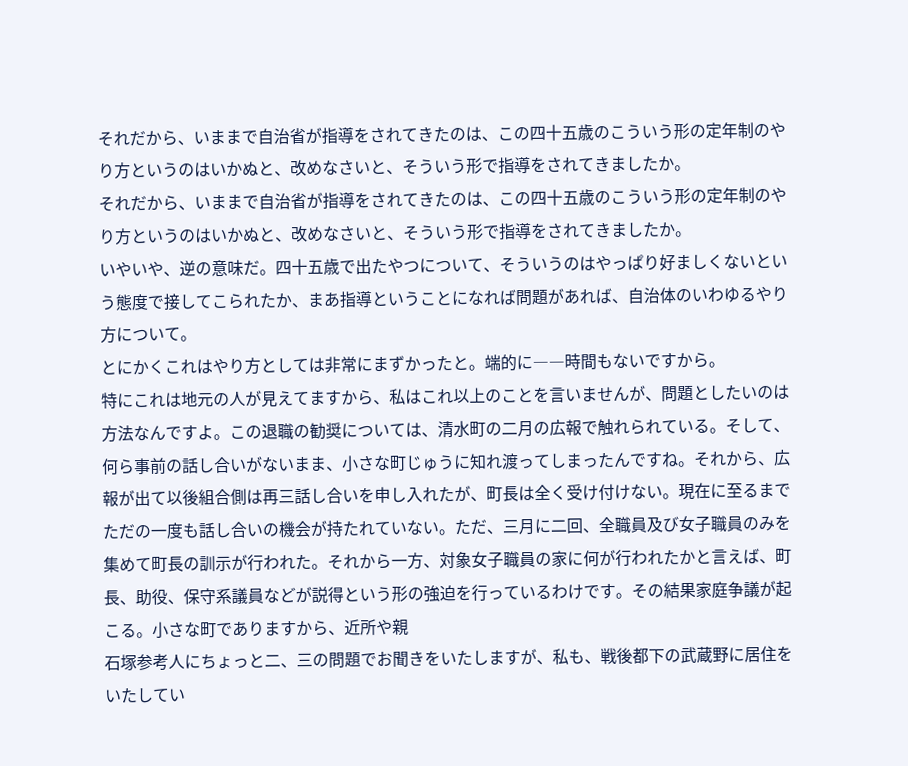それだから、いままで自治省が指導をされてきたのは、この四十五歳のこういう形の定年制のやり方というのはいかぬと、改めなさいと、そういう形で指導をされてきましたか。
それだから、いままで自治省が指導をされてきたのは、この四十五歳のこういう形の定年制のやり方というのはいかぬと、改めなさいと、そういう形で指導をされてきましたか。
いやいや、逆の意味だ。四十五歳で出たやつについて、そういうのはやっぱり好ましくないという態度で接してこられたか、まあ指導ということになれば問題があれば、自治体のいわゆるやり方について。
とにかくこれはやり方としては非常にまずかったと。端的に――時間もないですから。
特にこれは地元の人が見えてますから、私はこれ以上のことを言いませんが、問題としたいのは方法なんですよ。この退職の勧奨については、清水町の二月の広報で触れられている。そして、何ら事前の話し合いがないまま、小さな町じゅうに知れ渡ってしまったんですね。それから、広報が出て以後組合側は再三話し合いを申し入れたが、町長は全く受け付けない。現在に至るまでただの一度も話し合いの機会が持たれていない。ただ、三月に二回、全職員及び女子職員のみを集めて町長の訓示が行われた。それから一方、対象女子職員の家に何が行われたかと言えば、町長、助役、保守系議員などが説得という形の強迫を行っているわけです。その結果家庭争議が起こる。小さな町でありますから、近所や親
石塚参考人にちょっと二、三の問題でお聞きをいたしますが、私も、戦後都下の武蔵野に居住をいたしてい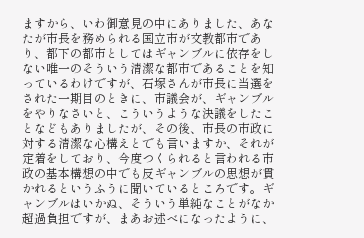ますから、いわ御意見の中にありました、あなたが市長を務められる国立市が文教都市であり、都下の都市としてはギャンブルに依存をしない唯一のそういう清潔な都市であることを知っているわけですが、石塚さんが市長に当選をされた一期目のときに、市議会が、ギャンブルをやりなさいと、こういうような決議をしたことなどもありましたが、その後、市長の市政に対する清潔な心構えとでも言いますか、それが定着をしており、今度つくられると言われる市政の基本構想の中でも反ギャンブルの思想が貫かれるというふうに聞いているところです。ギャンブルはいかぬ、そういう単純なことがなか
超過負担ですが、まあお述べになったように、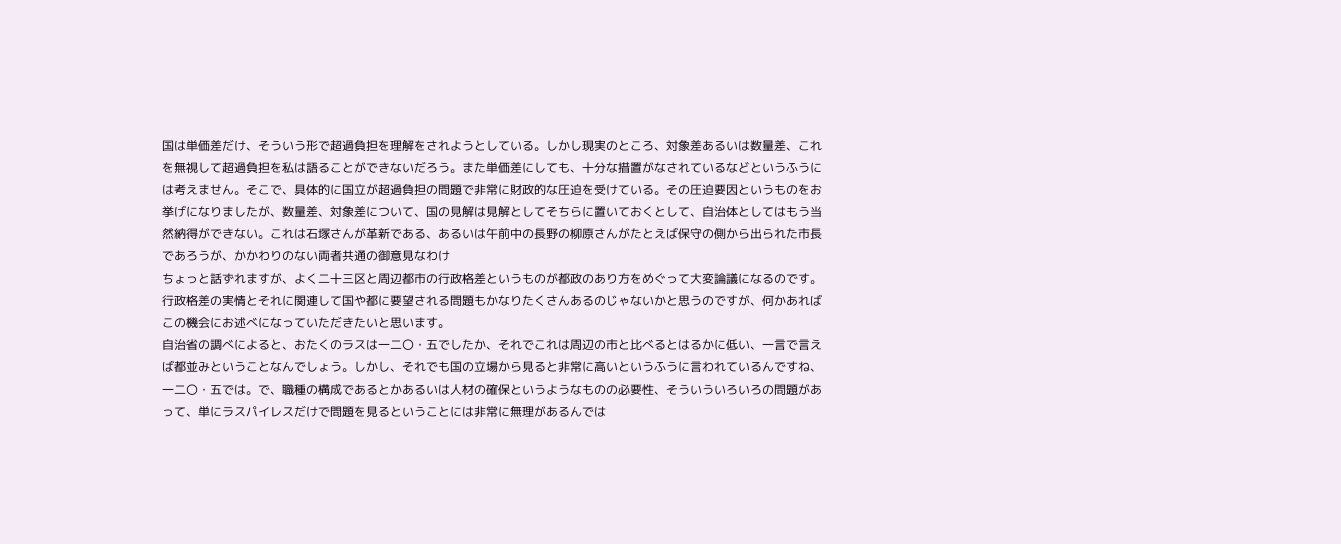国は単価差だけ、そういう形で超過負担を理解をされようとしている。しかし現実のところ、対象差あるいは数量差、これを無視して超過負担を私は語ることができないだろう。また単価差にしても、十分な措置がなされているなどというふうには考えません。そこで、具体的に国立が超過負担の問題で非常に財政的な圧迫を受けている。その圧迫要因というものをお挙げになりましたが、数量差、対象差について、国の見解は見解としてそちらに置いておくとして、自治体としてはもう当然納得ができない。これは石塚さんが革新である、あるいは午前中の長野の柳原さんがたとえば保守の側から出られた市長であろうが、かかわりのない両者共通の御意見なわけ
ちょっと話ずれますが、よく二十三区と周辺都市の行政格差というものが都政のあり方をめぐって大変論議になるのです。行政格差の実情とそれに関連して国や都に要望される問題もかなりたくさんあるのじゃないかと思うのですが、何かあればこの機会にお述べになっていただきたいと思います。
自治省の調べによると、おたくのラスは一二〇・五でしたか、それでこれは周辺の市と比べるとはるかに低い、一言で言えば都並みということなんでしょう。しかし、それでも国の立場から見ると非常に高いというふうに言われているんですね、一二〇・五では。で、職種の構成であるとかあるいは人材の確保というようなものの必要性、そういういろいろの問題があって、単にラスパイレスだけで問題を見るということには非常に無理があるんでは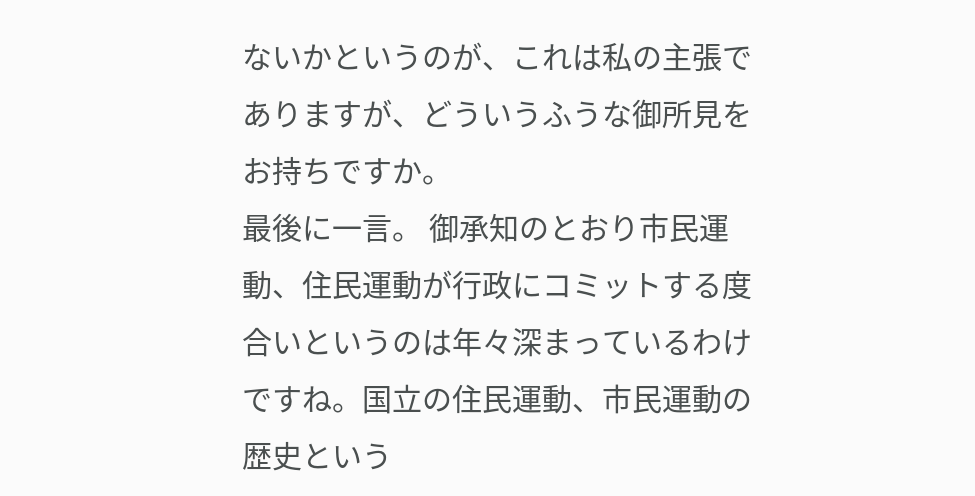ないかというのが、これは私の主張でありますが、どういうふうな御所見をお持ちですか。
最後に一言。 御承知のとおり市民運動、住民運動が行政にコミットする度合いというのは年々深まっているわけですね。国立の住民運動、市民運動の歴史という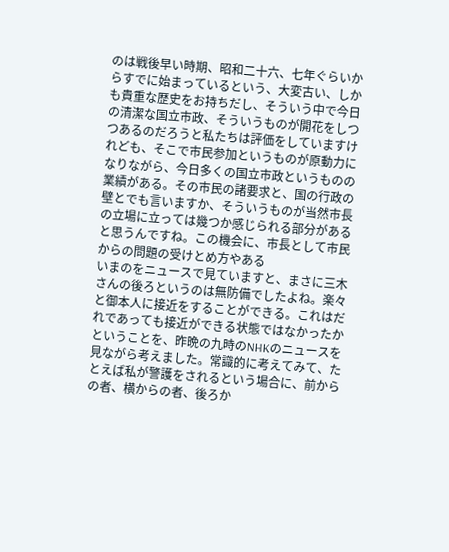のは戦後早い時期、昭和二十六、七年ぐらいからすでに始まっているという、大変古い、しかも貴重な歴史をお持ちだし、そういう中で今日の清潔な国立市政、そういうものが開花をしつつあるのだろうと私たちは評価をしていますけれども、そこで市民参加というものが原動力になりながら、今日多くの国立市政というものの業績がある。その市民の諸要求と、国の行政の壁とでも言いますか、そういうものが当然市長の立場に立っては幾つか感じられる部分があると思うんですね。この機会に、市長として市民からの問題の受けとめ方やある
いまのをニュースで見ていますと、まさに三木さんの後ろというのは無防備でしたよね。楽々と御本人に接近をすることができる。これはだれであっても接近ができる状態ではなかったかということを、昨晩の九時のNHKのニュースを見ながら考えました。常識的に考えてみて、たとえば私が警護をされるという場合に、前からの者、横からの者、後ろか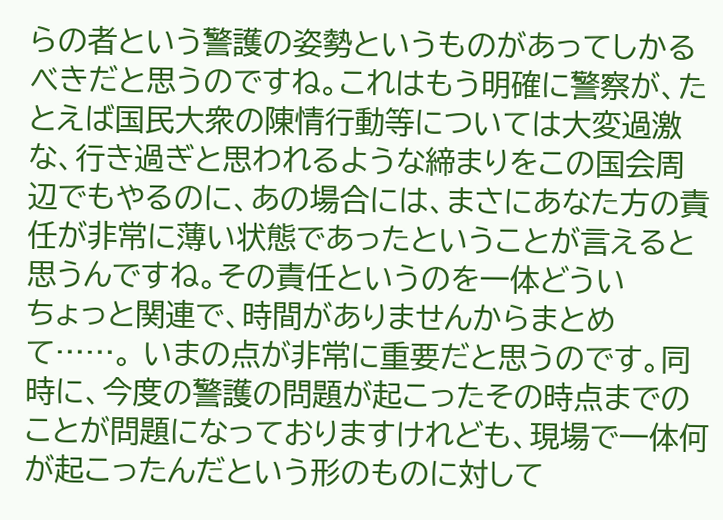らの者という警護の姿勢というものがあってしかるべきだと思うのですね。これはもう明確に警察が、たとえば国民大衆の陳情行動等については大変過激な、行き過ぎと思われるような締まりをこの国会周辺でもやるのに、あの場合には、まさにあなた方の責任が非常に薄い状態であったということが言えると思うんですね。その責任というのを一体どうい
ちょっと関連で、時間がありませんからまとめて……。 いまの点が非常に重要だと思うのです。同時に、今度の警護の問題が起こったその時点までのことが問題になっておりますけれども、現場で一体何が起こったんだという形のものに対して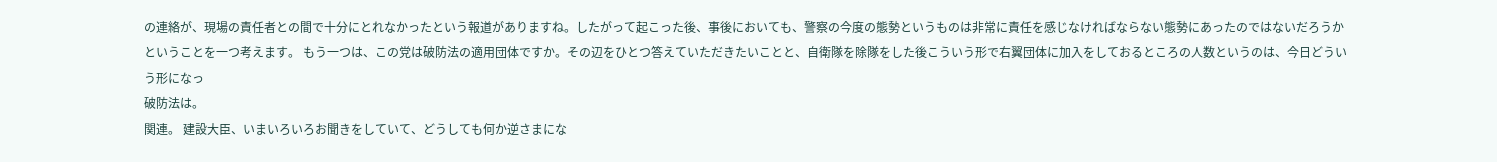の連絡が、現場の責任者との間で十分にとれなかったという報道がありますね。したがって起こった後、事後においても、警察の今度の態勢というものは非常に責任を感じなければならない態勢にあったのではないだろうかということを一つ考えます。 もう一つは、この党は破防法の適用団体ですか。その辺をひとつ答えていただきたいことと、自衛隊を除隊をした後こういう形で右翼団体に加入をしておるところの人数というのは、今日どういう形になっ
破防法は。
関連。 建設大臣、いまいろいろお聞きをしていて、どうしても何か逆さまにな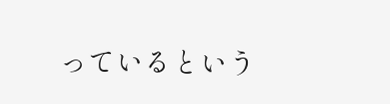っているという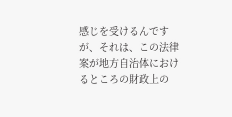感じを受けるんですが、それは、この法律案が地方自治体におけるところの財政上の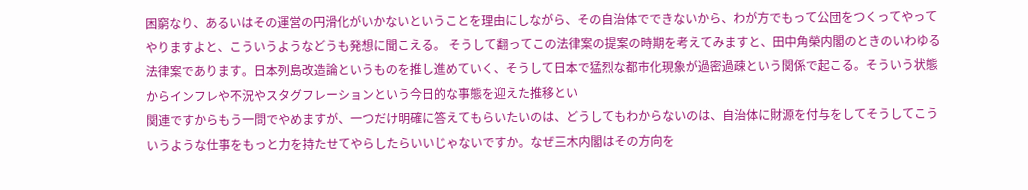困窮なり、あるいはその運営の円滑化がいかないということを理由にしながら、その自治体でできないから、わが方でもって公団をつくってやってやりますよと、こういうようなどうも発想に聞こえる。 そうして翻ってこの法律案の提案の時期を考えてみますと、田中角榮内閣のときのいわゆる法律案であります。日本列島改造論というものを推し進めていく、そうして日本で猛烈な都市化現象が過密過疎という関係で起こる。そういう状態からインフレや不況やスタグフレーションという今日的な事態を迎えた推移とい
関連ですからもう一問でやめますが、一つだけ明確に答えてもらいたいのは、どうしてもわからないのは、自治体に財源を付与をしてそうしてこういうような仕事をもっと力を持たせてやらしたらいいじゃないですか。なぜ三木内閣はその方向を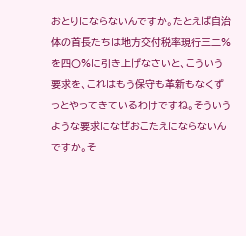おとりにならないんですか。たとえば自治体の首長たちは地方交付税率現行三二%を四〇%に引き上げなさいと、こういう要求を、これはもう保守も革新もなくずっとやってきているわけですね。そういうような要求になぜおこたえにならないんですか。そ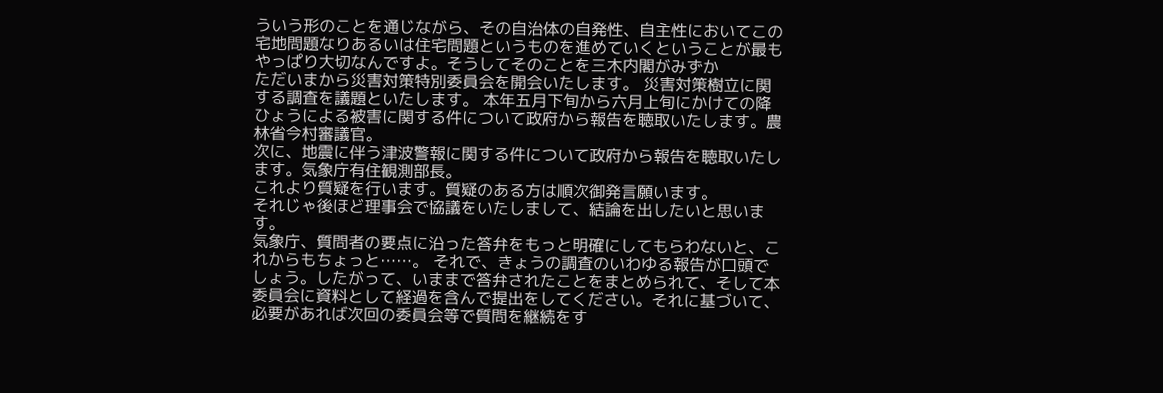ういう形のことを通じながら、その自治体の自発性、自主性においてこの宅地問題なりあるいは住宅問題というものを進めていくということが最もやっぱり大切なんですよ。そうしてそのことを三木内閣がみずか
ただいまから災害対策特別委員会を開会いたします。 災害対策樹立に関する調査を議題といたします。 本年五月下旬から六月上旬にかけての降ひょうによる被害に関する件について政府から報告を聴取いたします。農林省今村審議官。
次に、地震に伴う津波警報に関する件について政府から報告を聴取いたします。気象庁有住観測部長。
これより質疑を行います。質疑のある方は順次御発言願います。
それじゃ後ほど理事会で協議をいたしまして、結論を出したいと思います。
気象庁、質問者の要点に沿った答弁をもっと明確にしてもらわないと、これからもちょっと……。 それで、きょうの調査のいわゆる報告が口頭でしょう。したがって、いままで答弁されたことをまとめられて、そして本委員会に資料として経過を含んで提出をしてください。それに基づいて、必要があれば次回の委員会等で質問を継続をす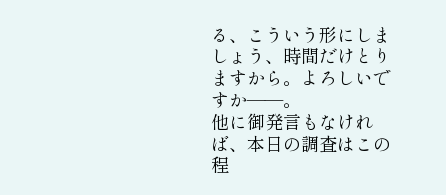る、こういう形にしましょう、時間だけとりますから。よろしいですか——。
他に御発言もなければ、本日の調査はこの程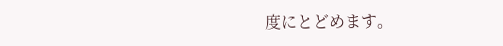度にとどめます。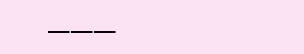———